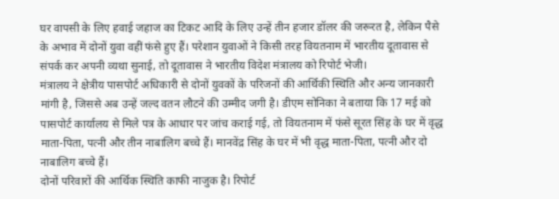घर वापसी के लिए हवाई जहाज का टिकट आदि के लिए उन्हें तीन हजार डॉलर की जरूरत है, लेकिन पैसे के अभाव में दोनों युवा वहीं फंसे हुए हैं। परेशान युवाओं ने किसी तरह वियतनाम में भारतीय दूतावास से संपर्क कर अपनी व्यथा सुनाई, तो दूतावास ने भारतीय विदेश मंत्रालय को रिपोर्ट भेजी।
मंत्रालय ने क्षेत्रीय पासपोर्ट अधिकारी से दोनों युवकों के परिजनों की आर्थिकी स्थिति और अन्य जानकारी मांगी है, जिससे अब उन्हें जल्द वतन लौटने की उम्मीद जगी है। डीएम सोनिका ने बताया कि 17 मई को पासपोर्ट कार्यालय से मिले पत्र के आधार पर जांच कराई गई, तो वियतनाम में फंसे सूरत सिंह के घर में वृद्ध माता-पिता, पत्नी और तीन नाबालिग बच्चे हैं। मानवेंद्र सिंह के घर में भी वृद्ध माता-पिता, पत्नी और दो नाबालिग बच्चे हैं।
दोनों परिवारों की आर्थिक स्थिति काफी नाजुक है। रिपोर्ट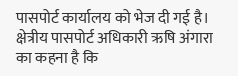पासपोर्ट कार्यालय को भेज दी गई है। क्षेत्रीय पासपोर्ट अधिकारी ऋषि अंगारा का कहना है कि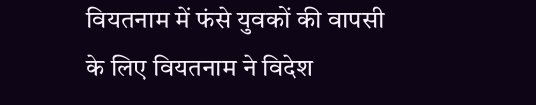वियतनाम में फंसे युवकों की वापसी के लिए वियतनाम ने विदेश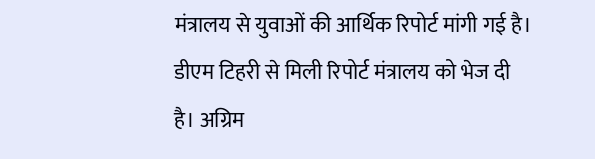मंत्रालय से युवाओं की आर्थिक रिपोर्ट मांगी गई है। डीएम टिहरी से मिली रिपोर्ट मंत्रालय को भेज दी है। अग्रिम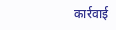कार्रवाई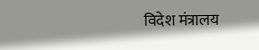विदेश मंत्रालय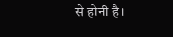से होनी है।